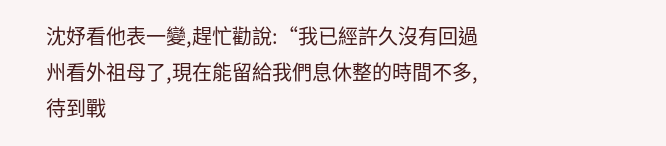沈妤看他表一變,趕忙勸說:“我已經許久沒有回過州看外祖母了,現在能留給我們息休整的時間不多,待到戰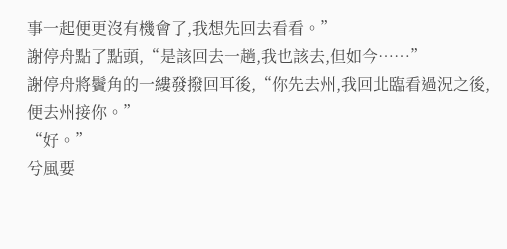事一起便更沒有機會了,我想先回去看看。”
謝停舟點了點頭,“是該回去一趟,我也該去,但如今……”
謝停舟將鬢角的一縷發撥回耳後,“你先去州,我回北臨看過況之後,便去州接你。”
“好。”
兮風要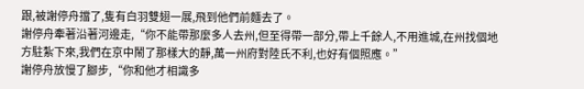跟,被謝停舟擋了,隻有白羽雙翅一展,飛到他們前麵去了。
謝停舟牽著沿著河邊走,“你不能帶那麼多人去州,但至得帶一部分,帶上千餘人,不用進城,在州找個地方駐紮下來,我們在京中鬧了那樣大的靜,萬一州府對陸氏不利,也好有個照應。”
謝停舟放慢了腳步,“你和他才相識多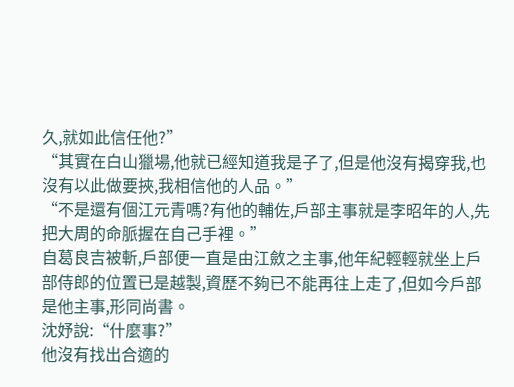久,就如此信任他?”
“其實在白山獵場,他就已經知道我是子了,但是他沒有揭穿我,也沒有以此做要挾,我相信他的人品。”
“不是還有個江元青嗎?有他的輔佐,戶部主事就是李昭年的人,先把大周的命脈握在自己手裡。”
自葛良吉被斬,戶部便一直是由江斂之主事,他年紀輕輕就坐上戶部侍郎的位置已是越製,資歷不夠已不能再往上走了,但如今戶部是他主事,形同尚書。
沈妤說:“什麼事?”
他沒有找出合適的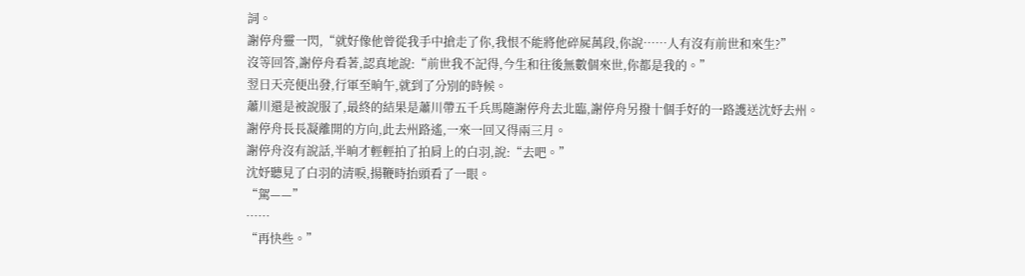詞。
謝停舟靈一閃,“就好像他曾從我手中搶走了你,我恨不能將他碎屍萬段,你說……人有沒有前世和來生?”
沒等回答,謝停舟看著,認真地說:“前世我不記得,今生和往後無數個來世,你都是我的。”
翌日天亮便出發,行軍至晌午,就到了分別的時候。
蕭川還是被說服了,最終的結果是蕭川帶五千兵馬隨謝停舟去北臨,謝停舟另撥十個手好的一路護送沈妤去州。
謝停舟長長凝離開的方向,此去州路遙,一來一回又得兩三月。
謝停舟沒有說話,半晌才輕輕拍了拍肩上的白羽,說:“去吧。”
沈妤聽見了白羽的清唳,揚鞭時抬頭看了一眼。
“駕——”
……
“再快些。”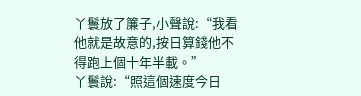丫鬟放了簾子,小聲說:“我看他就是故意的,按日算錢他不得跑上個十年半載。”
丫鬟說:“照這個速度今日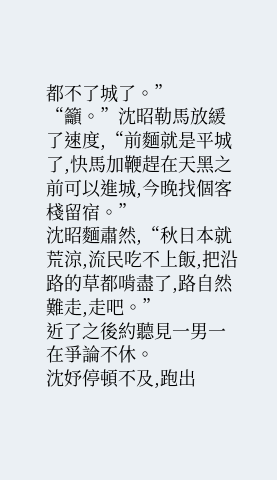都不了城了。”
“籲。”沈昭勒馬放緩了速度,“前麵就是平城了,快馬加鞭趕在天黑之前可以進城,今晚找個客棧留宿。”
沈昭麵肅然,“秋日本就荒涼,流民吃不上飯,把沿路的草都啃盡了,路自然難走,走吧。”
近了之後約聽見一男一在爭論不休。
沈妤停頓不及,跑出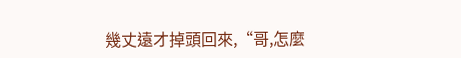幾丈遠才掉頭回來,“哥,怎麼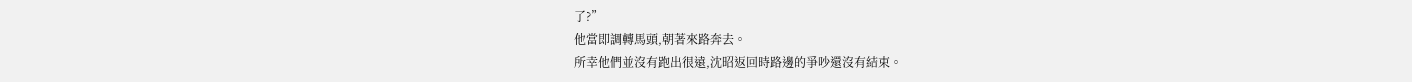了?”
他當即調轉馬頭,朝著來路奔去。
所幸他們並沒有跑出很遠,沈昭返回時路邊的爭吵還沒有結束。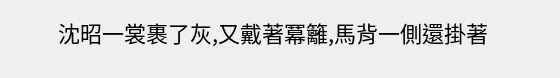沈昭一裳裹了灰,又戴著冪籬,馬背一側還掛著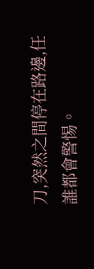刀,突然之間停在路邊,任誰都會警惕。